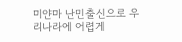미얀마 난민출신으로 우리나라에 어렵게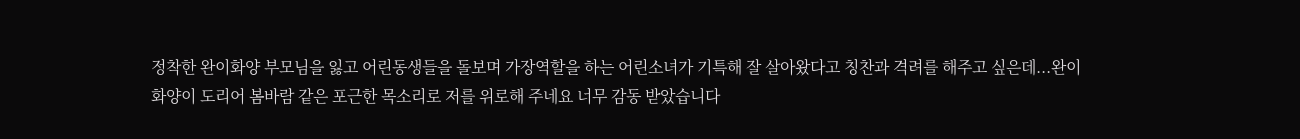정착한 완이화양 부모님을 잃고 어린동생들을 돌보며 가장역할을 하는 어린소녀가 기특해 잘 살아왔다고 칭찬과 격려를 해주고 싶은데...완이화양이 도리어 봄바람 같은 포근한 목소리로 저를 위로해 주네요 너무 감동 받았습니다